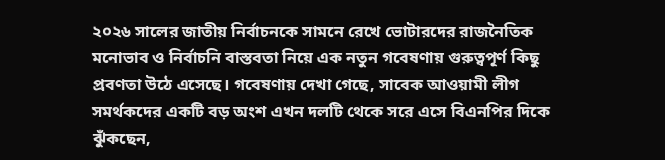২০২৬ সালের জাতীয় নির্বাচনকে সামনে রেখে ভোটারদের রাজনৈতিক মনোভাব ও নির্বাচনি বাস্তবতা নিয়ে এক নতুন গবেষণায় গুরুত্বপূর্ণ কিছু প্রবণতা উঠে এসেছে। গবেষণায় দেখা গেছে, সাবেক আওয়ামী লীগ সমর্থকদের একটি বড় অংশ এখন দলটি থেকে সরে এসে বিএনপির দিকে ঝুঁকছেন,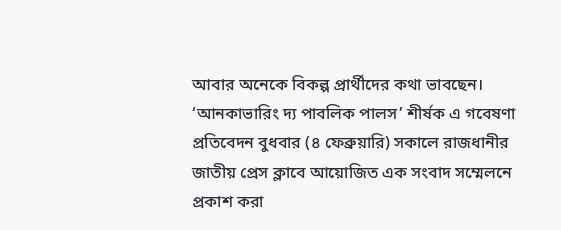আবার অনেকে বিকল্প প্রার্থীদের কথা ভাবছেন।
‘আনকাভারিং দ্য পাবলিক পালস’ শীর্ষক এ গবেষণা প্রতিবেদন বুধবার (৪ ফেব্রুয়ারি) সকালে রাজধানীর জাতীয় প্রেস ক্লাবে আয়োজিত এক সংবাদ সম্মেলনে প্রকাশ করা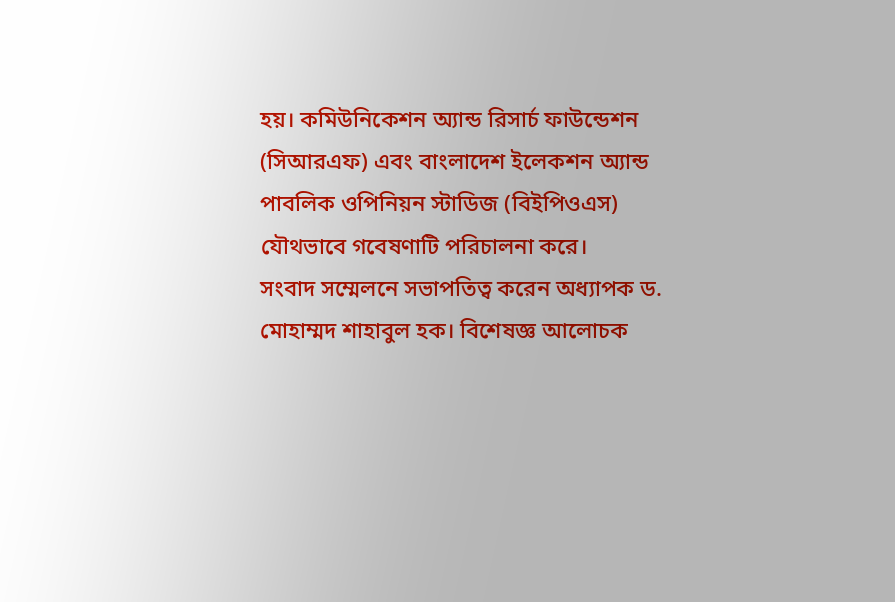হয়। কমিউনিকেশন অ্যান্ড রিসার্চ ফাউন্ডেশন (সিআরএফ) এবং বাংলাদেশ ইলেকশন অ্যান্ড পাবলিক ওপিনিয়ন স্টাডিজ (বিইপিওএস) যৌথভাবে গবেষণাটি পরিচালনা করে।
সংবাদ সম্মেলনে সভাপতিত্ব করেন অধ্যাপক ড. মোহাম্মদ শাহাবুল হক। বিশেষজ্ঞ আলোচক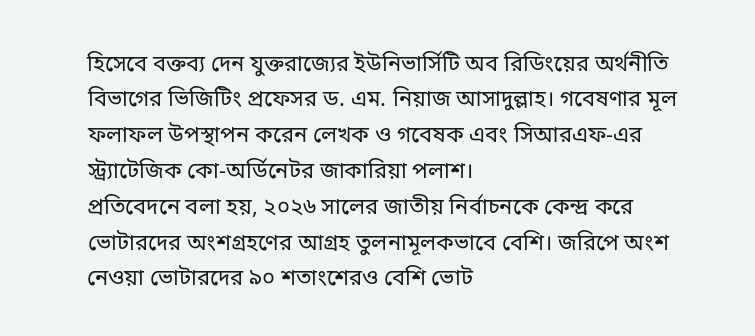হিসেবে বক্তব্য দেন যুক্তরাজ্যের ইউনিভার্সিটি অব রিডিংয়ের অর্থনীতি বিভাগের ভিজিটিং প্রফেসর ড. এম. নিয়াজ আসাদুল্লাহ। গবেষণার মূল ফলাফল উপস্থাপন করেন লেখক ও গবেষক এবং সিআরএফ-এর স্ট্র্যাটেজিক কো-অর্ডিনেটর জাকারিয়া পলাশ।
প্রতিবেদনে বলা হয়, ২০২৬ সালের জাতীয় নির্বাচনকে কেন্দ্র করে ভোটারদের অংশগ্রহণের আগ্রহ তুলনামূলকভাবে বেশি। জরিপে অংশ নেওয়া ভোটারদের ৯০ শতাংশেরও বেশি ভোট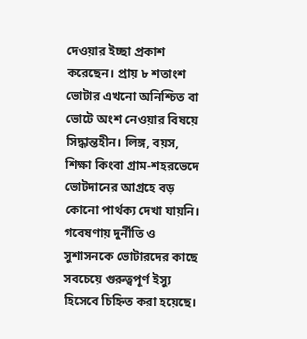দেওয়ার ইচ্ছা প্রকাশ করেছেন। প্রায় ৮ শতাংশ ভোটার এখনো অনিশ্চিত বা ভোটে অংশ নেওয়ার বিষয়ে সিদ্ধান্তহীন। লিঙ্গ, বয়স, শিক্ষা কিংবা গ্রাম-শহরভেদে ভোটদানের আগ্রহে বড় কোনো পার্থক্য দেখা যায়নি।
গবেষণায় দুর্নীতি ও সুশাসনকে ভোটারদের কাছে সবচেয়ে গুরুত্বপূর্ণ ইস্যু হিসেবে চিহ্নিত করা হয়েছে।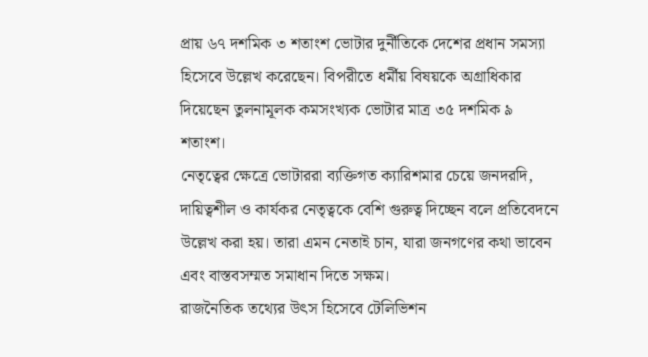প্রায় ৬৭ দশমিক ৩ শতাংশ ভোটার দুর্নীতিকে দেশের প্রধান সমস্যা হিসেবে উল্লেখ করেছেন। বিপরীতে ধর্মীয় বিষয়কে অগ্রাধিকার দিয়েছেন তুলনামূলক কমসংখ্যক ভোটার মাত্র ৩৫ দশমিক ৯ শতাংশ।
নেতৃত্বের ক্ষেত্রে ভোটাররা ব্যক্তিগত ক্যারিশমার চেয়ে জনদরদি, দায়িত্বশীল ও কার্যকর নেতৃত্বকে বেশি গুরুত্ব দিচ্ছেন বলে প্রতিবেদনে উল্লেখ করা হয়। তারা এমন নেতাই চান, যারা জনগণের কথা ভাবেন এবং বাস্তবসম্মত সমাধান দিতে সক্ষম।
রাজনৈতিক তথ্যের উৎস হিসেবে টেলিভিশন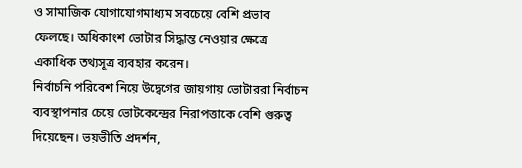ও সামাজিক যোগাযোগমাধ্যম সবচেয়ে বেশি প্রভাব ফেলছে। অধিকাংশ ভোটার সিদ্ধান্ত নেওয়ার ক্ষেত্রে একাধিক তথ্যসূত্র ব্যবহার করেন।
নির্বাচনি পরিবেশ নিয়ে উদ্বেগের জায়গায় ভোটাররা নির্বাচন ব্যবস্থাপনার চেয়ে ভোটকেন্দ্রের নিরাপত্তাকে বেশি গুরুত্ব দিয়েছেন। ভয়ভীতি প্রদর্শন,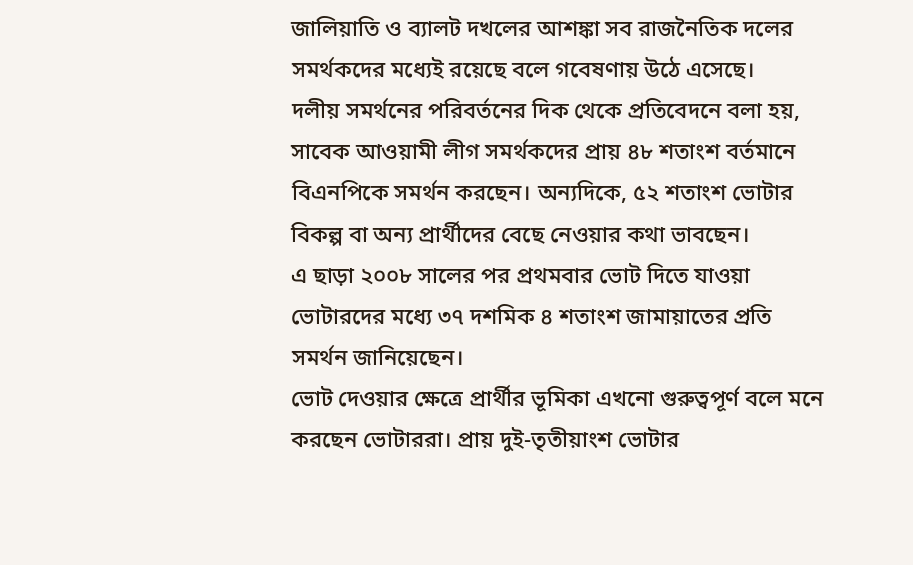জালিয়াতি ও ব্যালট দখলের আশঙ্কা সব রাজনৈতিক দলের সমর্থকদের মধ্যেই রয়েছে বলে গবেষণায় উঠে এসেছে।
দলীয় সমর্থনের পরিবর্তনের দিক থেকে প্রতিবেদনে বলা হয়, সাবেক আওয়ামী লীগ সমর্থকদের প্রায় ৪৮ শতাংশ বর্তমানে বিএনপিকে সমর্থন করছেন। অন্যদিকে, ৫২ শতাংশ ভোটার বিকল্প বা অন্য প্রার্থীদের বেছে নেওয়ার কথা ভাবছেন।
এ ছাড়া ২০০৮ সালের পর প্রথমবার ভোট দিতে যাওয়া ভোটারদের মধ্যে ৩৭ দশমিক ৪ শতাংশ জামায়াতের প্রতি সমর্থন জানিয়েছেন।
ভোট দেওয়ার ক্ষেত্রে প্রার্থীর ভূমিকা এখনো গুরুত্বপূর্ণ বলে মনে করছেন ভোটাররা। প্রায় দুই-তৃতীয়াংশ ভোটার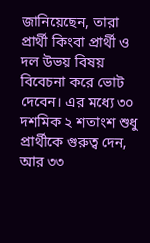জানিয়েছেন, তারা প্রার্থী কিংবা প্রার্থী ও দল উভয় বিষয় বিবেচনা করে ভোট দেবেন। এর মধ্যে ৩০ দশমিক ২ শতাংশ শুধু প্রার্থীকে গুরুত্ব দেন, আর ৩৩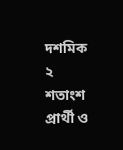দশমিক ২ শতাংশ প্রার্থী ও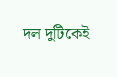দল দুটিকেই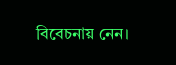বিবেচনায় নেন।